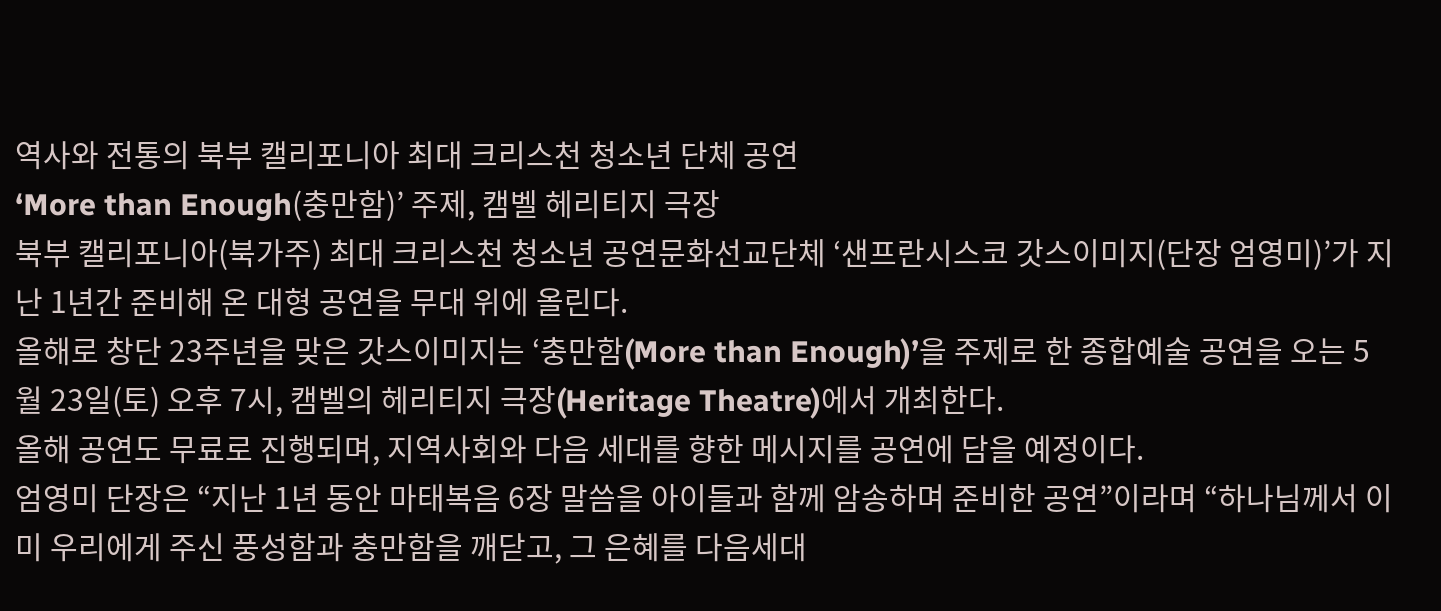역사와 전통의 북부 캘리포니아 최대 크리스천 청소년 단체 공연
‘More than Enough(충만함)’ 주제, 캠벨 헤리티지 극장
북부 캘리포니아(북가주) 최대 크리스천 청소년 공연문화선교단체 ‘샌프란시스코 갓스이미지(단장 엄영미)’가 지난 1년간 준비해 온 대형 공연을 무대 위에 올린다.
올해로 창단 23주년을 맞은 갓스이미지는 ‘충만함(More than Enough)’을 주제로 한 종합예술 공연을 오는 5월 23일(토) 오후 7시, 캠벨의 헤리티지 극장(Heritage Theatre)에서 개최한다.
올해 공연도 무료로 진행되며, 지역사회와 다음 세대를 향한 메시지를 공연에 담을 예정이다.
엄영미 단장은 “지난 1년 동안 마태복음 6장 말씀을 아이들과 함께 암송하며 준비한 공연”이라며 “하나님께서 이미 우리에게 주신 풍성함과 충만함을 깨닫고, 그 은혜를 다음세대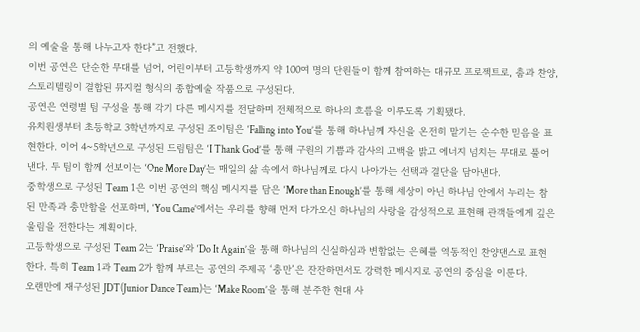의 예술을 통해 나누고자 한다”고 전했다.
이번 공연은 단순한 무대를 넘어, 어린이부터 고등학생까지 약 100여 명의 단원들이 함께 참여하는 대규모 프로젝트로, 춤과 찬양, 스토리텔링이 결합된 뮤지컬 형식의 종합예술 작품으로 구성된다.
공연은 연령별 팀 구성을 통해 각기 다른 메시지를 전달하며 전체적으로 하나의 흐름을 이루도록 기획됐다.
유치원생부터 초등학교 3학년까지로 구성된 조이팀은 ‘Falling into You’를 통해 하나님께 자신을 온전히 맡기는 순수한 믿음을 표현한다. 이어 4~5학년으로 구성된 드림팀은 ‘I Thank God’를 통해 구원의 기쁨과 감사의 고백을 밝고 에너지 넘치는 무대로 풀어낸다. 두 팀이 함께 선보이는 ‘One More Day’는 매일의 삶 속에서 하나님께로 다시 나아가는 선택과 결단을 담아낸다.
중학생으로 구성된 Team 1은 이번 공연의 핵심 메시지를 담은 ‘More than Enough’를 통해 세상이 아닌 하나님 안에서 누리는 참된 만족과 충만함을 선포하며, ‘You Came’에서는 우리를 향해 먼저 다가오신 하나님의 사랑을 감성적으로 표현해 관객들에게 깊은 울림을 전한다는 계획이다.
고등학생으로 구성된 Team 2는 ‘Praise’와 ‘Do It Again’을 통해 하나님의 신실하심과 변함없는 은혜를 역동적인 찬양댄스로 표현한다. 특히 Team 1과 Team 2가 함께 부르는 공연의 주제곡 ‘충만’은 잔잔하면서도 강력한 메시지로 공연의 중심을 이룬다.
오랜만에 재구성된 JDT(Junior Dance Team)는 ‘Make Room’을 통해 분주한 현대 사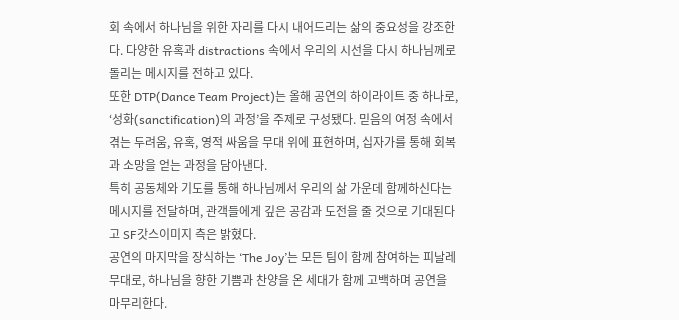회 속에서 하나님을 위한 자리를 다시 내어드리는 삶의 중요성을 강조한다. 다양한 유혹과 distractions 속에서 우리의 시선을 다시 하나님께로 돌리는 메시지를 전하고 있다.
또한 DTP(Dance Team Project)는 올해 공연의 하이라이트 중 하나로, ‘성화(sanctification)의 과정’을 주제로 구성됐다. 믿음의 여정 속에서 겪는 두려움, 유혹, 영적 싸움을 무대 위에 표현하며, 십자가를 통해 회복과 소망을 얻는 과정을 담아낸다.
특히 공동체와 기도를 통해 하나님께서 우리의 삶 가운데 함께하신다는 메시지를 전달하며, 관객들에게 깊은 공감과 도전을 줄 것으로 기대된다고 SF갓스이미지 측은 밝혔다.
공연의 마지막을 장식하는 ‘The Joy’는 모든 팀이 함께 참여하는 피날레 무대로, 하나님을 향한 기쁨과 찬양을 온 세대가 함께 고백하며 공연을 마무리한다.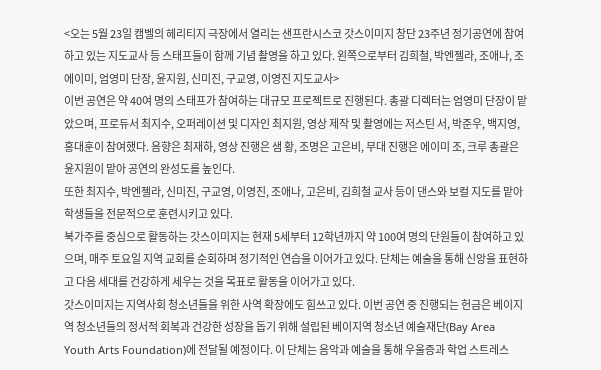<오는 5월 23일 캠벨의 헤리티지 극장에서 열리는 샌프란시스코 갓스이미지 창단 23주년 정기공연에 참여하고 있는 지도교사 등 스태프들이 함께 기념 촬영을 하고 있다. 왼쪽으로부터 김희철, 박엔젤라, 조애나, 조에이미, 엄영미 단장, 윤지원, 신미진, 구교영, 이영진 지도교사>
이번 공연은 약 40여 명의 스태프가 참여하는 대규모 프로젝트로 진행된다. 총괄 디렉터는 엄영미 단장이 맡았으며, 프로듀서 최지수, 오퍼레이션 및 디자인 최지원, 영상 제작 및 촬영에는 저스틴 서, 박준우, 백지영, 홍대훈이 참여했다. 음향은 최재하, 영상 진행은 샘 황, 조명은 고은비, 무대 진행은 에이미 조, 크루 총괄은 윤지원이 맡아 공연의 완성도를 높인다.
또한 최지수, 박엔젤라, 신미진, 구교영, 이영진, 조애나, 고은비, 김희철 교사 등이 댄스와 보컬 지도를 맡아 학생들을 전문적으로 훈련시키고 있다.
북가주를 중심으로 활동하는 갓스이미지는 현재 5세부터 12학년까지 약 100여 명의 단원들이 참여하고 있으며, 매주 토요일 지역 교회를 순회하며 정기적인 연습을 이어가고 있다. 단체는 예술을 통해 신앙을 표현하고 다음 세대를 건강하게 세우는 것을 목표로 활동을 이어가고 있다.
갓스이미지는 지역사회 청소년들을 위한 사역 확장에도 힘쓰고 있다. 이번 공연 중 진행되는 헌금은 베이지역 청소년들의 정서적 회복과 건강한 성장을 돕기 위해 설립된 베이지역 청소년 예술재단(Bay Area Youth Arts Foundation)에 전달될 예정이다. 이 단체는 음악과 예술을 통해 우울증과 학업 스트레스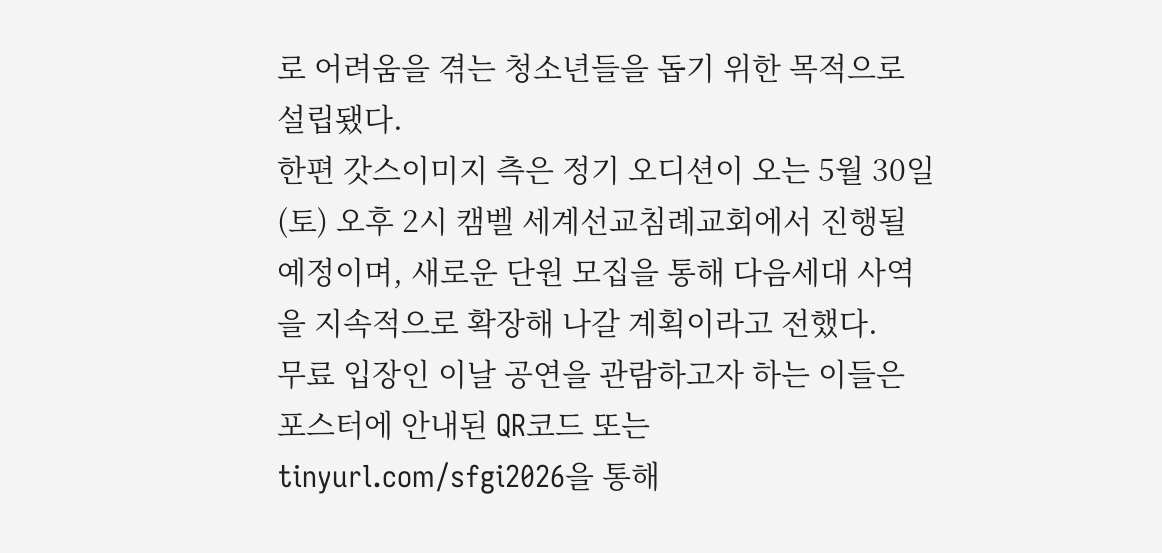로 어려움을 겪는 청소년들을 돕기 위한 목적으로 설립됐다.
한편 갓스이미지 측은 정기 오디션이 오는 5월 30일(토) 오후 2시 캠벨 세계선교침례교회에서 진행될 예정이며, 새로운 단원 모집을 통해 다음세대 사역을 지속적으로 확장해 나갈 계획이라고 전했다.
무료 입장인 이날 공연을 관람하고자 하는 이들은 포스터에 안내된 QR코드 또는 tinyurl.com/sfgi2026을 통해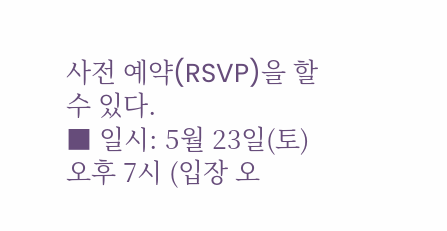사전 예약(RSVP)을 할 수 있다.
■ 일시: 5월 23일(토) 오후 7시 (입장 오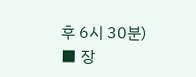후 6시 30분)
■ 장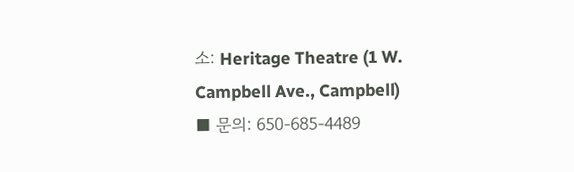소: Heritage Theatre (1 W. Campbell Ave., Campbell)
■ 문의: 650-685-4489